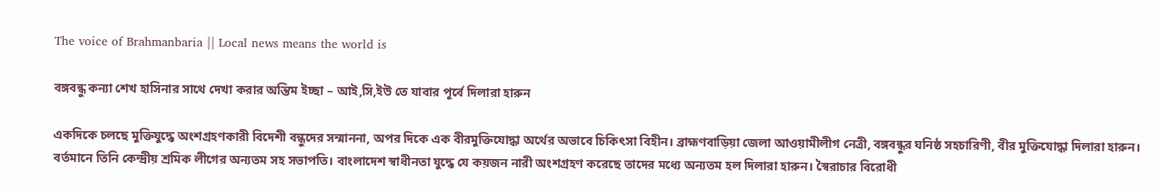The voice of Brahmanbaria || Local news means the world is

বঙ্গবন্ধু কন্যা শেখ হাসিনার সাথে দেখা করার অন্তিম ইচ্ছা – আই,সি,ইউ তে যাবার পূর্বে দিলারা হারুন

একদিকে চলছে মুক্তিযুদ্ধে অংশগ্রহণকারী বিদেশী বন্ধুদের সন্মাননা, অপর দিকে এক বীরমুক্তিযোদ্ধা অর্থের অভাবে চিকিৎসা বিহীন। ব্রাহ্মণবাড়িয়া জেলা আওয়ামীলীগ নেত্রী, বঙ্গবন্ধুর ঘনিষ্ঠ সহচারিণী, বীর মুক্তিযোদ্ধা দিলারা হারুন। বর্তমানে তিনি কেন্দ্রীয় শ্রমিক লীগের অন্যতম সহ সভাপতি। বাংলাদেশ স্বাধীনতা যুদ্ধে যে কয়জন নারী অংশগ্রহণ করেছে তাদের মধ্যে অন্যতম হল দিলারা হারুন। স্বৈরাচার বিরোধী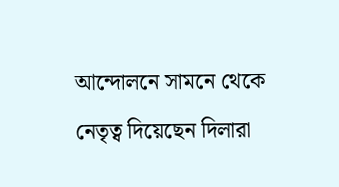আন্দোলনে সামনে থেকে নেতৃত্ব দিয়েছেন দিলারা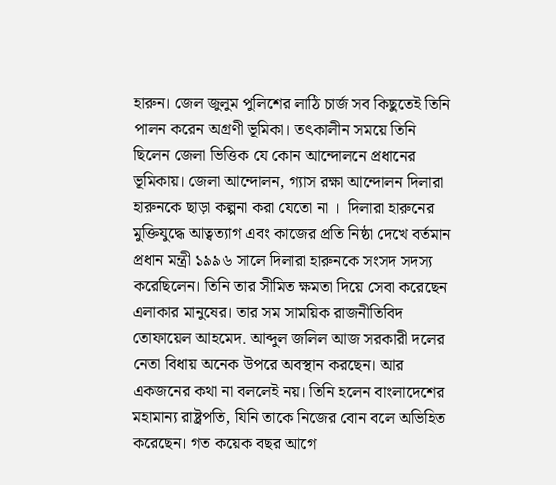হারুন। জেল জুলুম পুলিশের লাঠি চার্জ সব কিছুতেই তিনি পালন করেন অগ্রণী ভূমিকা। তৎকালীন সময়ে তিনি ছিলেন জেলা ভিত্তিক যে কোন আন্দোলনে প্রধানের ভূমিকায়। জেলা আন্দোলন, গ্যাস রক্ষা আন্দোলন দিলারা হারুনকে ছাড়া কল্পনা করা যেতো না ।  দিলারা হারুনের মুক্তিযুদ্ধে আত্বত্যাগ এবং কাজের প্রতি নিষ্ঠা দেখে বর্তমান প্রধান মন্ত্রী ১৯৯৬ সালে দিলারা হারুনকে সংসদ সদস্য করেছিলেন। তিনি তার সীমিত ক্ষমতা দিয়ে সেবা করেছেন এলাকার মানুষের। তার সম সাময়িক রাজনীতিবিদ তোফায়েল আহমেদ. আব্দুল জলিল আজ সরকারী দলের নেতা বিধায় অনেক উপরে অবস্থান করছেন। আর একজনের কথা না বললেই নয়। তিনি হলেন বাংলাদেশের মহামান্য রাষ্ট্রপতি, যিনি তাকে নিজের বোন বলে অভিহিত করেছেন। গত কয়েক বছর আগে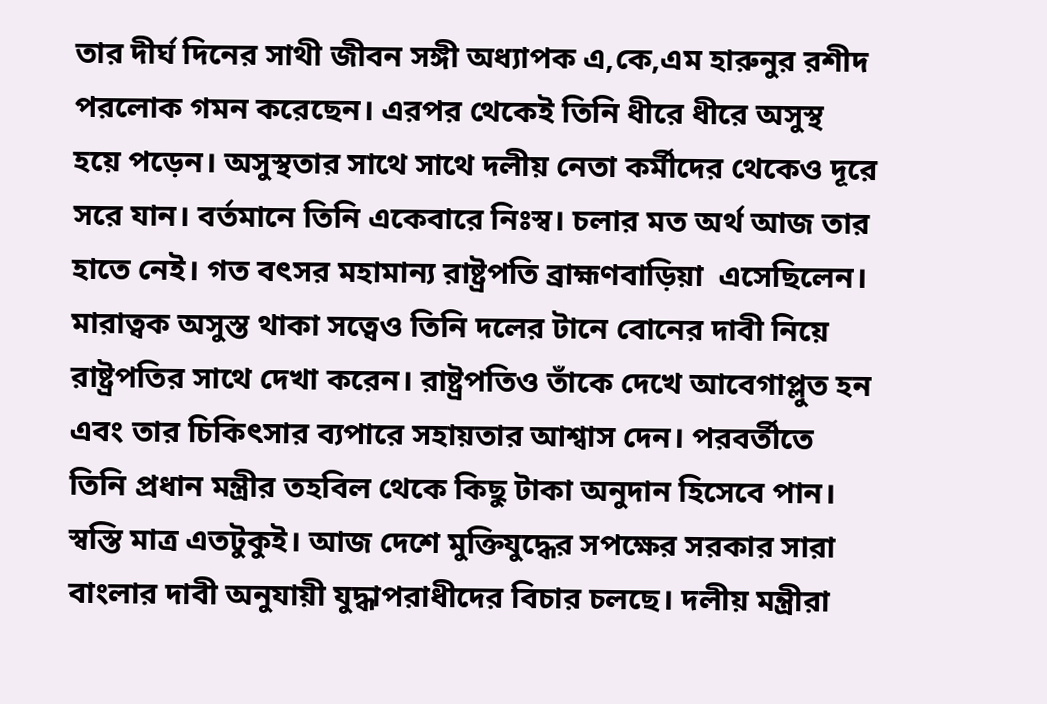তার দীর্ঘ দিনের সাথী জীবন সঙ্গী অধ্যাপক এ,কে,এম হারুনুর রশীদ পরলোক গমন করেছেন। এরপর থেকেই তিনি ধীরে ধীরে অসুস্থ হয়ে পড়েন। অসুস্থতার সাথে সাথে দলীয় নেতা কর্মীদের থেকেও দূরে সরে যান। বর্তমানে তিনি একেবারে নিঃস্ব। চলার মত অর্থ আজ তার হাতে নেই। গত বৎসর মহামান্য রাষ্ট্রপতি ব্রাহ্মণবাড়িয়া  এসেছিলেন। মারাত্বক অসুস্ত থাকা সত্বেও তিনি দলের টানে বোনের দাবী নিয়ে রাষ্ট্রপতির সাথে দেখা করেন। রাষ্ট্রপতিও তাঁকে দেখে আবেগাপ্লুত হন এবং তার চিকিৎসার ব্যপারে সহায়তার আশ্বাস দেন। পরবর্তীতে তিনি প্রধান মন্ত্রীর তহবিল থেকে কিছু টাকা অনুদান হিসেবে পান। স্বস্তি মাত্র এতটুকুই। আজ দেশে মুক্তিযুদ্ধের সপক্ষের সরকার সারা বাংলার দাবী অনুযায়ী যুদ্ধাপরাধীদের বিচার চলছে। দলীয় মন্ত্রীরা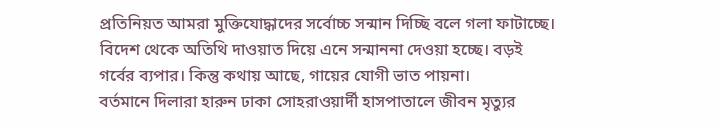প্রতিনিয়ত আমরা মুক্তিযোদ্ধাদের সর্বোচ্চ সন্মান দিচ্ছি বলে গলা ফাটাচ্ছে। বিদেশ থেকে অতিথি দাওয়াত দিয়ে এনে সন্মাননা দেওয়া হচ্ছে। বড়ই গর্বের ব্যপার। কিন্তু কথায় আছে, গায়ের যোগী ভাত পায়না।
বর্তমানে দিলারা হারুন ঢাকা সোহরাওয়ার্দী হাসপাতালে জীবন মৃত্যুর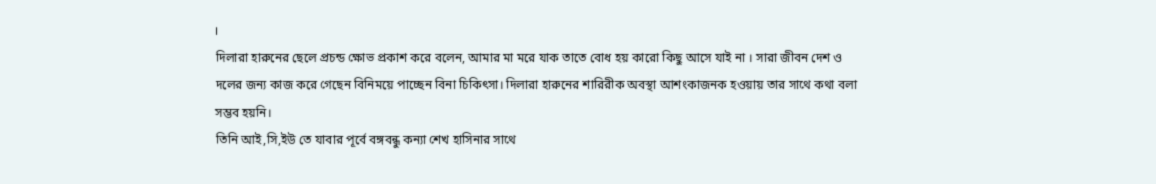।
দিলারা হারুনের ছেলে প্রচন্ড ক্ষোভ প্রকাশ করে বলেন, আমার মা মরে যাক তাতে বোধ হয় কারো কিছু আসে যাই না । সারা জীবন দেশ ও দলের জন্য কাজ করে গেছেন বিনিময়ে পাচ্ছেন বিনা চিকিৎসা। দিলারা হারুনের শারিরীক অবস্থা আশংকাজনক হওয়ায় তার সাথে কথা বলা সম্ভব হয়নি।
তিনি আই,সি,ইউ তে যাবার পূর্বে বঙ্গবন্ধু কন্যা শেখ হাসিনার সাথে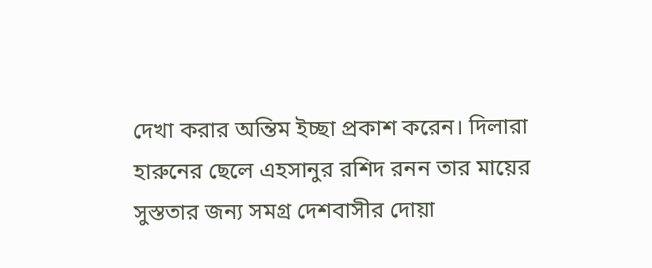দেখা করার অন্তিম ইচ্ছা প্রকাশ করেন। দিলারা হারুনের ছেলে এহসানুর রশিদ রনন তার মায়ের সুস্ততার জন্য সমগ্র দেশবাসীর দোয়া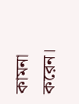কামনা করেন।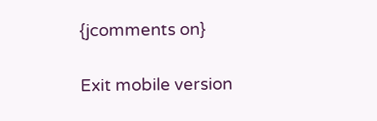{jcomments on}

Exit mobile version